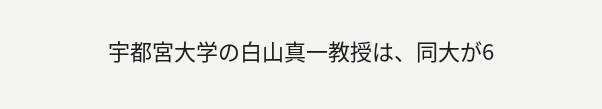宇都宮大学の白山真一教授は、同大が6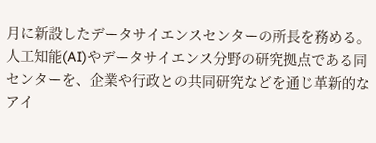月に新設したデータサイエンスセンターの所長を務める。人工知能(AI)やデータサイエンス分野の研究拠点である同センターを、企業や行政との共同研究などを通じ革新的なアイ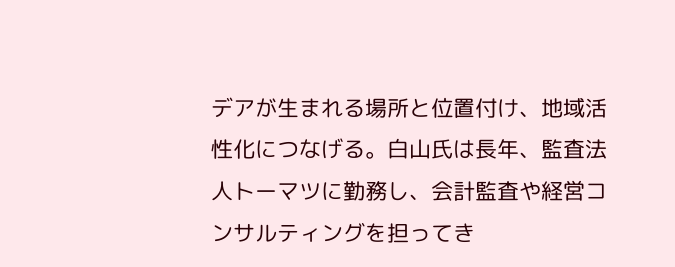デアが生まれる場所と位置付け、地域活性化につなげる。白山氏は長年、監査法人トーマツに勤務し、会計監査や経営コンサルティングを担ってき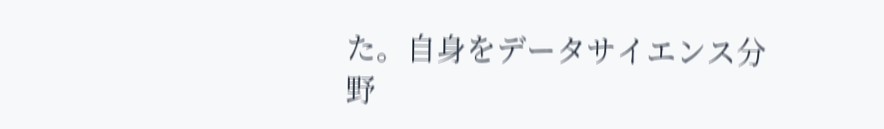た。自身をデータサイエンス分野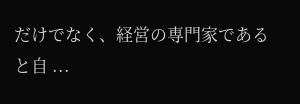だけでなく、経営の専門家であると自 ...